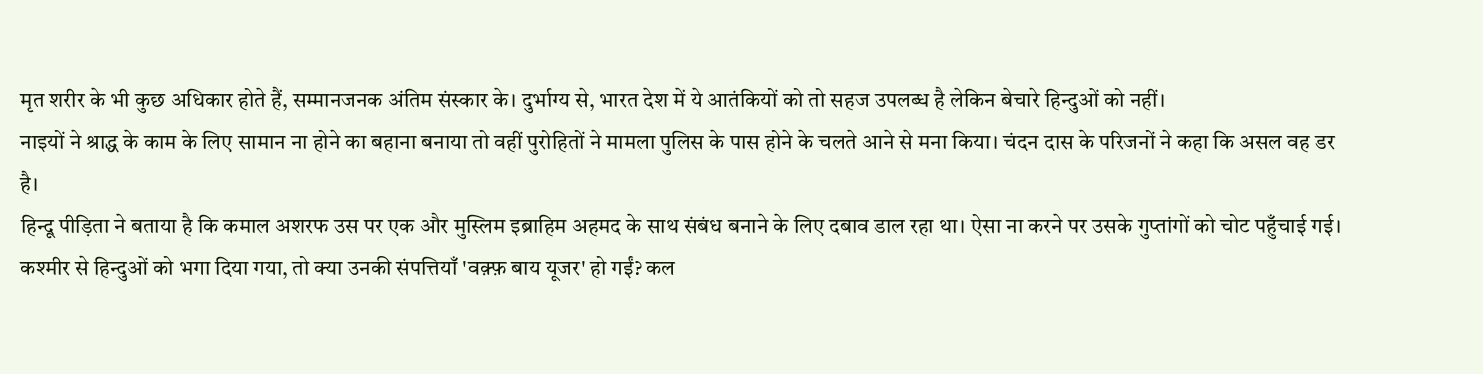मृत शरीर के भी कुछ अधिकार होते हैं, सम्मानजनक अंतिम संस्कार के। दुर्भाग्य से, भारत देश में ये आतंकियों को तो सहज उपलब्ध है लेकिन बेचारे हिन्दुओं को नहीं।
नाइयों ने श्राद्ध के काम के लिए सामान ना होने का बहाना बनाया तो वहीं पुरोहितों ने मामला पुलिस के पास होने के चलते आने से मना किया। चंदन दास के परिजनों ने कहा कि असल वह डर है।
हिन्दू पीड़िता ने बताया है कि कमाल अशरफ उस पर एक और मुस्लिम इब्राहिम अहमद के साथ संबंध बनाने के लिए दबाव डाल रहा था। ऐसा ना करने पर उसके गुप्तांगों को चोट पहुँचाई गई।
कश्मीर से हिन्दुओं को भगा दिया गया, तो क्या उनकी संपत्तियाँ 'वक़्फ़ बाय यूजर' हो गईं? कल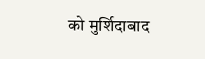को मुर्शिदाबाद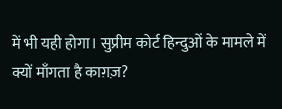में भी यही होगा। सुप्रीम कोर्ट हिन्दुओं के मामले में क्यों माँगता है काग़ज़?